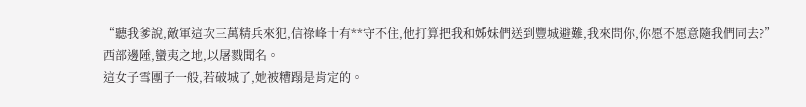“聽我爹說,敵軍這次三萬精兵來犯,信祿峰十有**守不住,他打算把我和姊妹們送到豐城避難,我來問你,你愿不愿意隨我們同去?”
西部邊陲,蠻夷之地,以屠戮聞名。
這女子雪團子一般,若破城了,她被糟蹋是肯定的。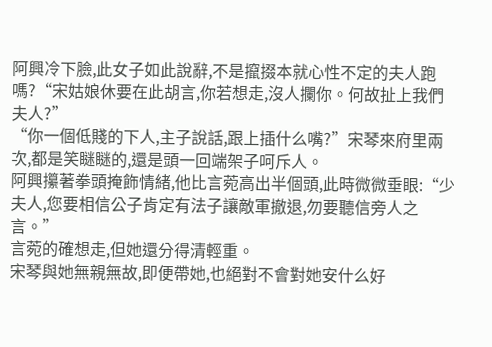阿興冷下臉,此女子如此說辭,不是攛掇本就心性不定的夫人跑嗎?“宋姑娘休要在此胡言,你若想走,沒人攔你。何故扯上我們夫人?”
“你一個低賤的下人,主子說話,跟上插什么嘴?”宋琴來府里兩次,都是笑瞇瞇的,還是頭一回端架子呵斥人。
阿興攥著拳頭掩飾情緒,他比言菀高出半個頭,此時微微垂眼:“少夫人,您要相信公子肯定有法子讓敵軍撤退,勿要聽信旁人之言。”
言菀的確想走,但她還分得清輕重。
宋琴與她無親無故,即便帶她,也絕對不會對她安什么好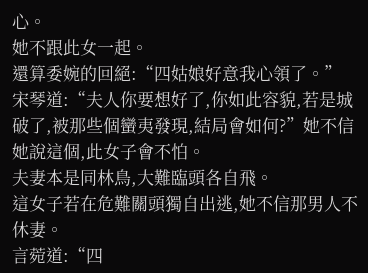心。
她不跟此女一起。
還算委婉的回絕:“四姑娘好意我心領了。”
宋琴道:“夫人你要想好了,你如此容貌,若是城破了,被那些個蠻夷發現,結局會如何?”她不信她說這個,此女子會不怕。
夫妻本是同林鳥,大難臨頭各自飛。
這女子若在危難關頭獨自出逃,她不信那男人不休妻。
言菀道:“四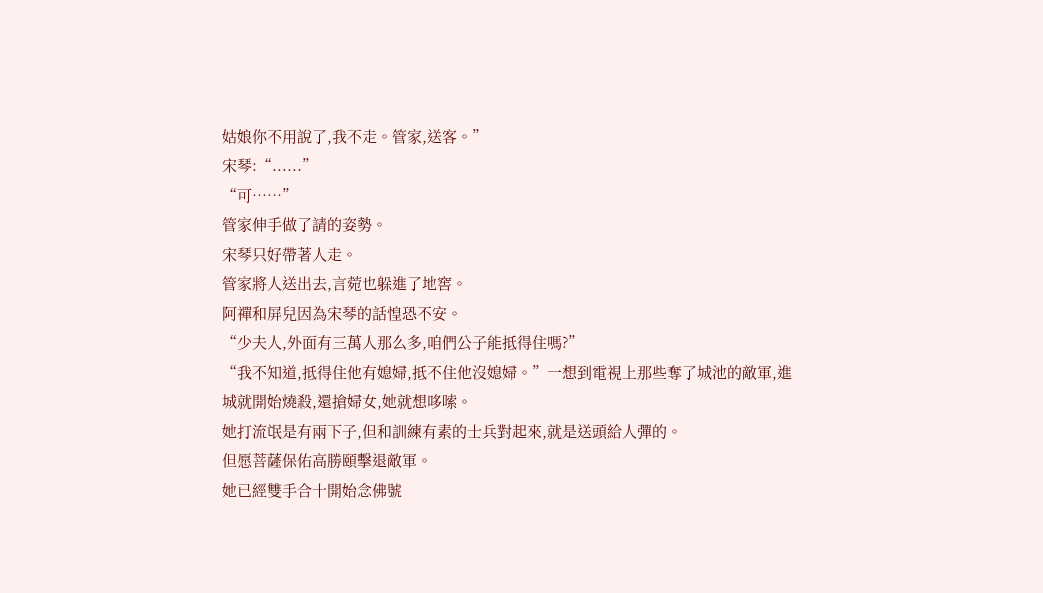姑娘你不用說了,我不走。管家,送客。”
宋琴:“......”
“可……”
管家伸手做了請的姿勢。
宋琴只好帶著人走。
管家將人送出去,言菀也躲進了地窖。
阿禪和屏兒因為宋琴的話惶恐不安。
“少夫人,外面有三萬人那么多,咱們公子能抵得住嗎?”
“我不知道,抵得住他有媳婦,抵不住他沒媳婦。”一想到電視上那些奪了城池的敵軍,進城就開始燒殺,還搶婦女,她就想哆嗦。
她打流氓是有兩下子,但和訓練有素的士兵對起來,就是送頭給人彈的。
但愿菩薩保佑高勝頤擊退敵軍。
她已經雙手合十開始念佛號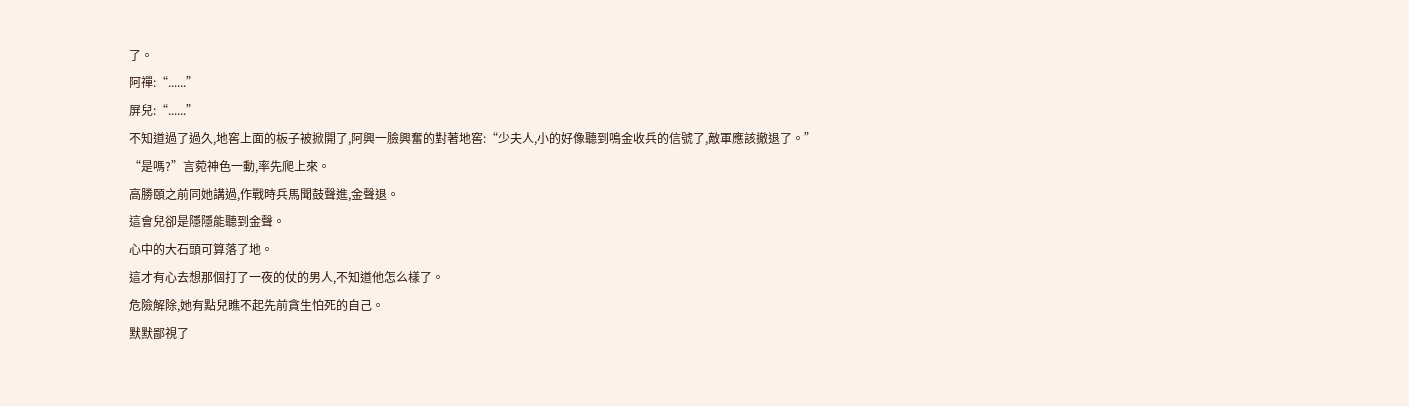了。
阿禪:“......”
屏兒:“......”
不知道過了過久,地窖上面的板子被掀開了,阿興一臉興奮的對著地窖:“少夫人,小的好像聽到鳴金收兵的信號了,敵軍應該撤退了。”
“是嗎?”言菀神色一動,率先爬上來。
高勝頤之前同她講過,作戰時兵馬聞鼓聲進,金聲退。
這會兒卻是隱隱能聽到金聲。
心中的大石頭可算落了地。
這才有心去想那個打了一夜的仗的男人,不知道他怎么樣了。
危險解除,她有點兒瞧不起先前貪生怕死的自己。
默默鄙視了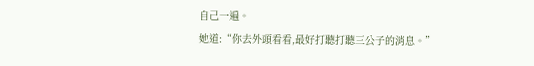自己一遍。
她道:“你去外頭看看,最好打聽打聽三公子的消息。”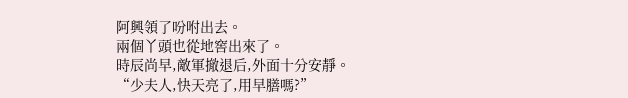阿興領了吩咐出去。
兩個丫頭也從地窖出來了。
時辰尚早,敵軍撤退后,外面十分安靜。
“少夫人,快天亮了,用早膳嗎?”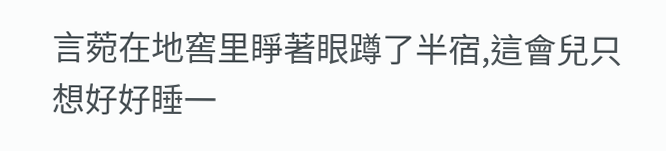言菀在地窖里睜著眼蹲了半宿,這會兒只想好好睡一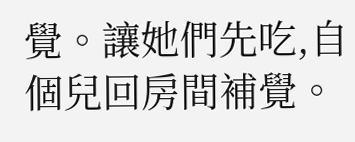覺。讓她們先吃,自個兒回房間補覺。